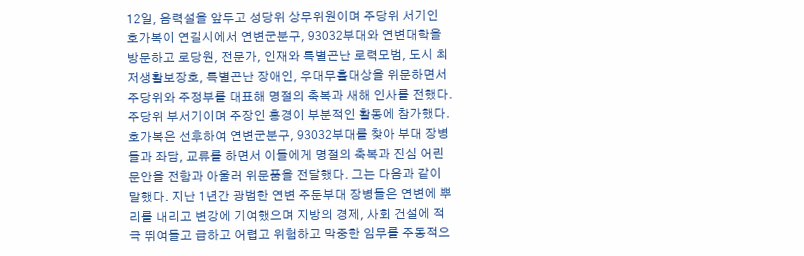12일, 음력설을 앞두고 성당위 상무위원이며 주당위 서기인 호가복이 연길시에서 연변군분구, 93032부대와 연변대학을 방문하고 로당원, 전문가, 인재와 특별곤난 로력모범, 도시 최저생활보장호, 특별곤난 장애인, 우대무휼대상을 위문하면서 주당위와 주정부를 대표해 명절의 축복과 새해 인사를 전했다. 주당위 부서기이며 주장인 홍경이 부분적인 활동에 참가했다.
호가복은 선후하여 연변군분구, 93032부대를 찾아 부대 장병들과 좌담, 교류를 하면서 이들에게 명절의 축복과 진심 어린 문안을 전함과 아울러 위문품을 전달했다. 그는 다음과 같이 말했다. 지난 1년간 광범한 연변 주둔부대 장병들은 연변에 뿌리를 내리고 변강에 기여했으며 지방의 경제, 사회 건설에 적극 뛰여들고 급하고 어렵고 위험하고 막중한 임무를 주동적으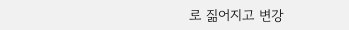로 짊어지고 변강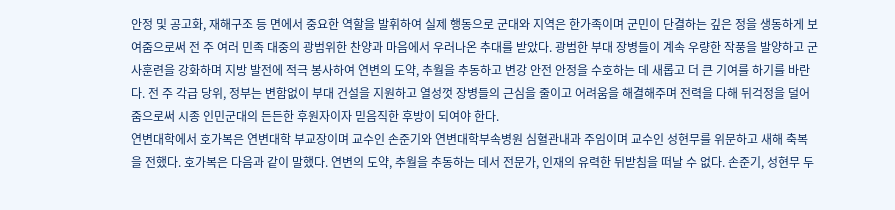안정 및 공고화, 재해구조 등 면에서 중요한 역할을 발휘하여 실제 행동으로 군대와 지역은 한가족이며 군민이 단결하는 깊은 정을 생동하게 보여줌으로써 전 주 여러 민족 대중의 광범위한 찬양과 마음에서 우러나온 추대를 받았다. 광범한 부대 장병들이 계속 우량한 작풍을 발양하고 군사훈련을 강화하며 지방 발전에 적극 봉사하여 연변의 도약, 추월을 추동하고 변강 안전 안정을 수호하는 데 새롭고 더 큰 기여를 하기를 바란다. 전 주 각급 당위, 정부는 변함없이 부대 건설을 지원하고 열성껏 장병들의 근심을 줄이고 어려움을 해결해주며 전력을 다해 뒤걱정을 덜어줌으로써 시종 인민군대의 든든한 후원자이자 믿음직한 후방이 되여야 한다.
연변대학에서 호가복은 연변대학 부교장이며 교수인 손준기와 연변대학부속병원 심혈관내과 주임이며 교수인 성현무를 위문하고 새해 축복을 전했다. 호가복은 다음과 같이 말했다. 연변의 도약, 추월을 추동하는 데서 전문가, 인재의 유력한 뒤받침을 떠날 수 없다. 손준기, 성현무 두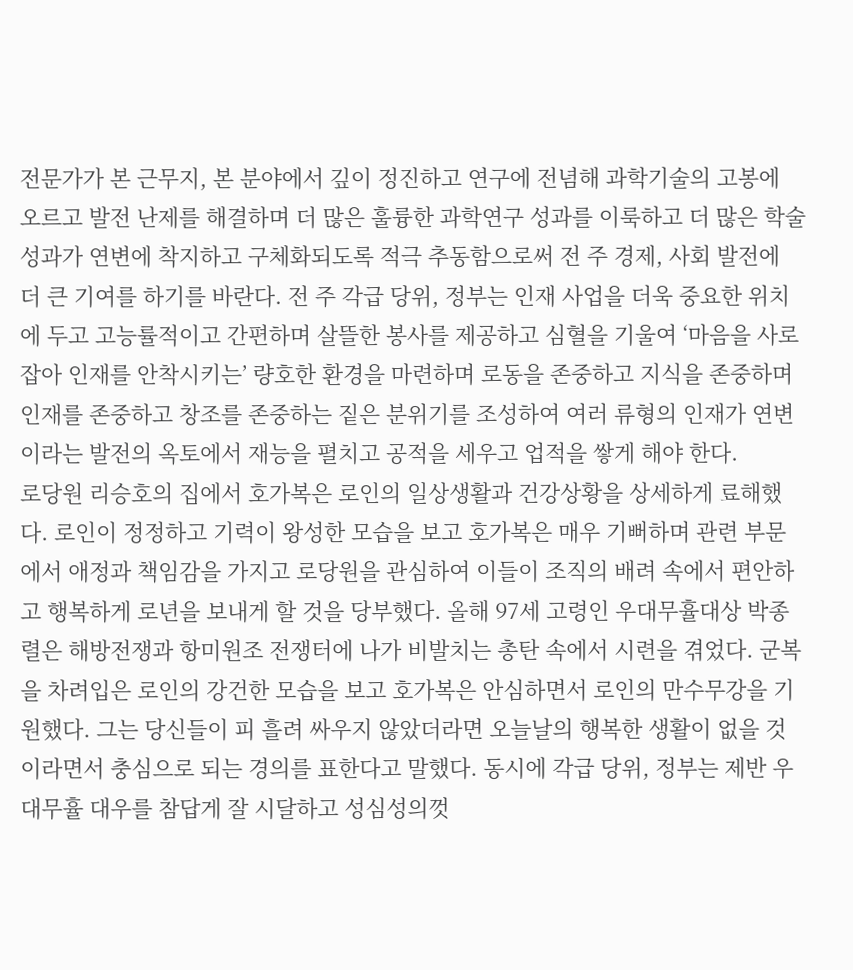전문가가 본 근무지, 본 분야에서 깊이 정진하고 연구에 전념해 과학기술의 고봉에 오르고 발전 난제를 해결하며 더 많은 훌륭한 과학연구 성과를 이룩하고 더 많은 학술 성과가 연변에 착지하고 구체화되도록 적극 추동함으로써 전 주 경제, 사회 발전에 더 큰 기여를 하기를 바란다. 전 주 각급 당위, 정부는 인재 사업을 더욱 중요한 위치에 두고 고능률적이고 간편하며 살뜰한 봉사를 제공하고 심혈을 기울여 ‘마음을 사로잡아 인재를 안착시키는’ 량호한 환경을 마련하며 로동을 존중하고 지식을 존중하며 인재를 존중하고 창조를 존중하는 짙은 분위기를 조성하여 여러 류형의 인재가 연변이라는 발전의 옥토에서 재능을 펼치고 공적을 세우고 업적을 쌓게 해야 한다.
로당원 리승호의 집에서 호가복은 로인의 일상생활과 건강상황을 상세하게 료해했다. 로인이 정정하고 기력이 왕성한 모습을 보고 호가복은 매우 기뻐하며 관련 부문에서 애정과 책임감을 가지고 로당원을 관심하여 이들이 조직의 배려 속에서 편안하고 행복하게 로년을 보내게 할 것을 당부했다. 올해 97세 고령인 우대무휼대상 박종렬은 해방전쟁과 항미원조 전쟁터에 나가 비발치는 총탄 속에서 시련을 겪었다. 군복을 차려입은 로인의 강건한 모습을 보고 호가복은 안심하면서 로인의 만수무강을 기원했다. 그는 당신들이 피 흘려 싸우지 않았더라면 오늘날의 행복한 생활이 없을 것이라면서 충심으로 되는 경의를 표한다고 말했다. 동시에 각급 당위, 정부는 제반 우대무휼 대우를 참답게 잘 시달하고 성심성의껏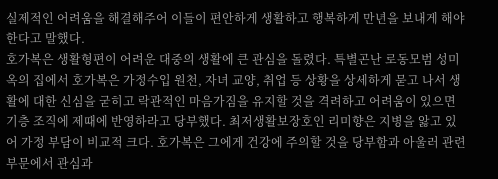실제적인 어려움을 해결해주어 이들이 편안하게 생활하고 행복하게 만년을 보내게 해야 한다고 말했다.
호가복은 생활형편이 어려운 대중의 생활에 큰 관심을 돌렸다. 특별곤난 로동모범 성미옥의 집에서 호가복은 가정수입 원천, 자녀 교양, 취업 등 상황을 상세하게 묻고 나서 생활에 대한 신심을 굳히고 락관적인 마음가짐을 유지할 것을 격려하고 어려움이 있으면 기층 조직에 제때에 반영하라고 당부했다. 최저생활보장호인 리미향은 지병을 앓고 있어 가정 부담이 비교적 크다. 호가복은 그에게 건강에 주의할 것을 당부함과 아울러 관련 부문에서 관심과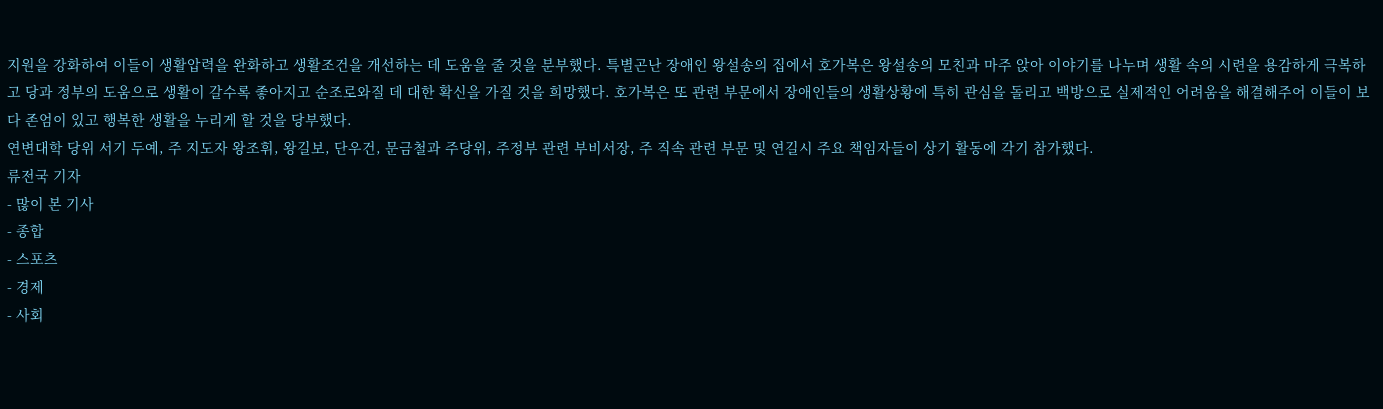지원을 강화하여 이들이 생활압력을 완화하고 생활조건을 개선하는 데 도움을 줄 것을 분부했다. 특별곤난 장애인 왕설송의 집에서 호가복은 왕설송의 모친과 마주 앉아 이야기를 나누며 생활 속의 시련을 용감하게 극복하고 당과 정부의 도움으로 생활이 갈수록 좋아지고 순조로와질 데 대한 확신을 가질 것을 희망했다. 호가복은 또 관련 부문에서 장애인들의 생활상황에 특히 관심을 돌리고 백방으로 실제적인 어려움을 해결해주어 이들이 보다 존엄이 있고 행복한 생활을 누리게 할 것을 당부했다.
연변대학 당위 서기 두예, 주 지도자 왕조휘, 왕길보, 단우건, 문금철과 주당위, 주정부 관련 부비서장, 주 직속 관련 부문 및 연길시 주요 책임자들이 상기 활동에 각기 참가했다.
류전국 기자
- 많이 본 기사
- 종합
- 스포츠
- 경제
- 사회